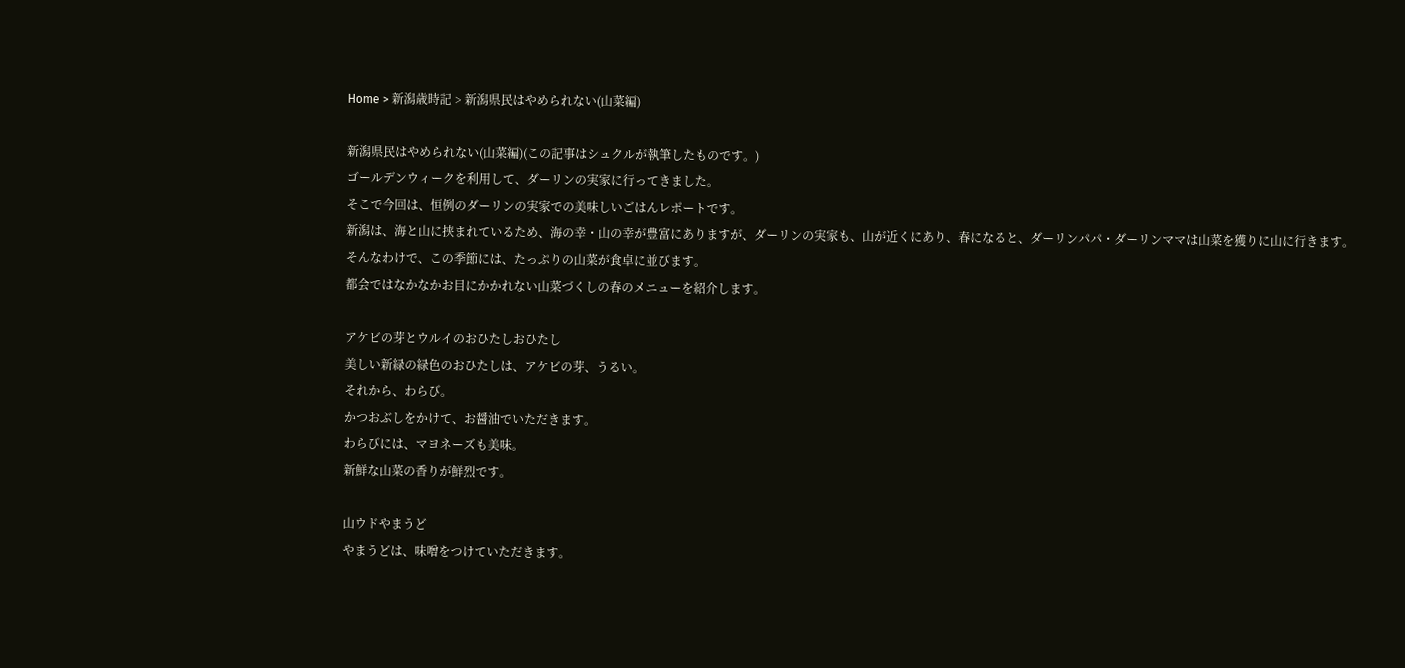Home > 新潟歳時記 > 新潟県民はやめられない(山菜編)

新潟県民はやめられない(山菜編)(この記事はシュクルが執筆したものです。)
ゴールデンウィークを利用して、ダーリンの実家に行ってきました。
そこで今回は、恒例のダーリンの実家での美味しいごはんレポートです。
新潟は、海と山に挟まれているため、海の幸・山の幸が豊富にありますが、ダーリンの実家も、山が近くにあり、春になると、ダーリンパパ・ダーリンママは山菜を獲りに山に行きます。
そんなわけで、この季節には、たっぷりの山菜が食卓に並びます。
都会ではなかなかお目にかかれない山菜づくしの春のメニューを紹介します。

アケビの芽とウルイのおひたしおひたし
美しい新緑の緑色のおひたしは、アケビの芽、うるい。
それから、わらび。
かつおぶしをかけて、お醤油でいただきます。
わらびには、マヨネーズも美味。
新鮮な山菜の香りが鮮烈です。

山ウドやまうど
やまうどは、味噌をつけていただきます。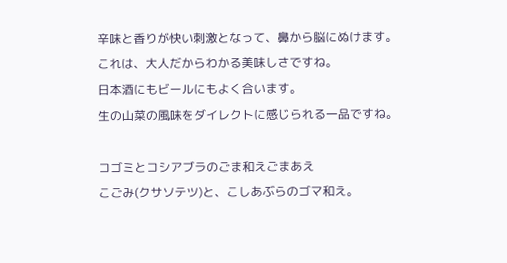辛味と香りが快い刺激となって、鼻から脳にぬけます。
これは、大人だからわかる美味しさですね。
日本酒にもビールにもよく合います。
生の山菜の風味をダイレクトに感じられる一品ですね。

コゴミとコシアブラのごま和えごまあえ
こごみ(クサソテツ)と、こしあぶらのゴマ和え。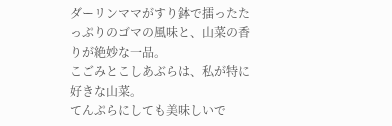ダーリンママがすり鉢で擂ったたっぷりのゴマの風味と、山菜の香りが絶妙な一品。
こごみとこしあぶらは、私が特に好きな山菜。
てんぷらにしても美味しいで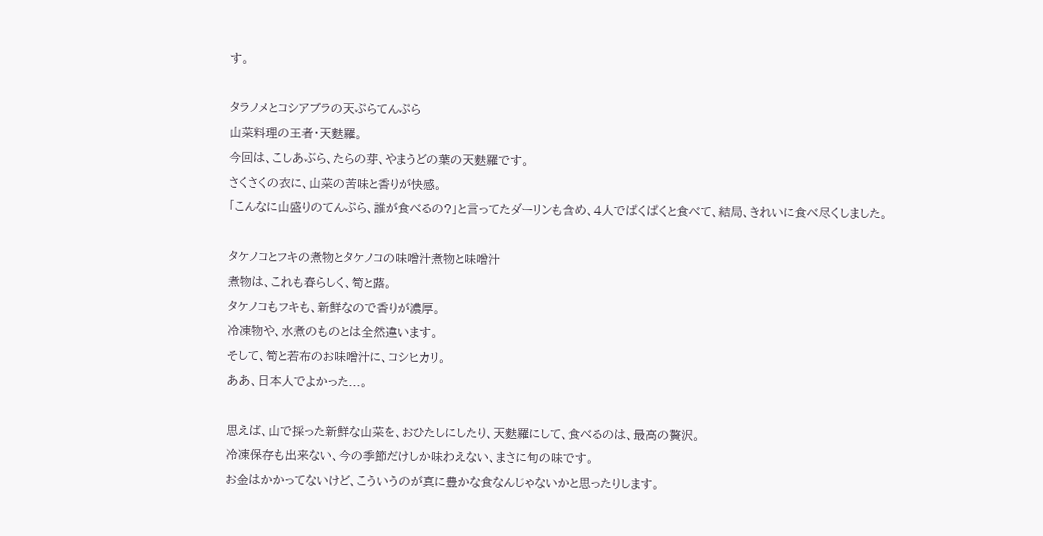す。

タラノメとコシアブラの天ぷらてんぷら
山菜料理の王者・天麩羅。
今回は、こしあぶら、たらの芽、やまうどの葉の天麩羅です。
さくさくの衣に、山菜の苦味と香りが快感。
「こんなに山盛りのてんぷら、誰が食べるの?」と言ってたダーリンも含め、4人でぱくぱくと食べて、結局、きれいに食べ尽くしました。

タケノコとフキの煮物とタケノコの味噌汁煮物と味噌汁
煮物は、これも春らしく、筍と蕗。
タケノコもフキも、新鮮なので香りが濃厚。
冷凍物や、水煮のものとは全然違います。
そして、筍と若布のお味噌汁に、コシヒカリ。
ああ、日本人でよかった...。

思えば、山で採った新鮮な山菜を、おひたしにしたり、天麩羅にして、食べるのは、最高の贅沢。
冷凍保存も出来ない、今の季節だけしか味わえない、まさに旬の味です。
お金はかかってないけど、こういうのが真に豊かな食なんじゃないかと思ったりします。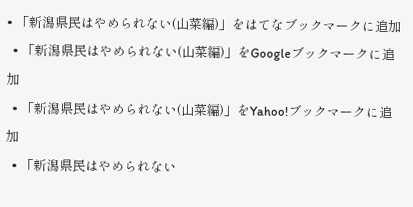• 「新潟県民はやめられない(山菜編)」をはてなブックマークに追加
  • 「新潟県民はやめられない(山菜編)」をGoogleブックマークに追加
  • 「新潟県民はやめられない(山菜編)」をYahoo!ブックマークに追加
  • 「新潟県民はやめられない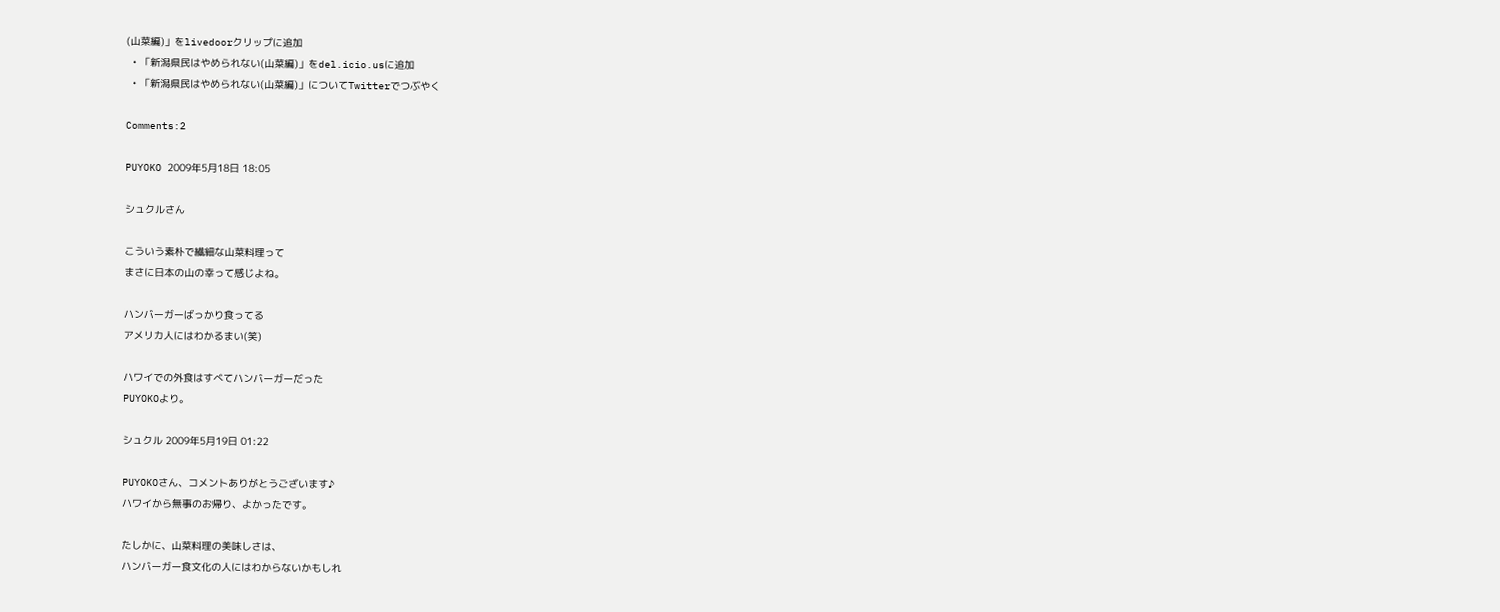(山菜編)」をlivedoorクリップに追加
  • 「新潟県民はやめられない(山菜編)」をdel.icio.usに追加
  • 「新潟県民はやめられない(山菜編)」についてTwitterでつぶやく

Comments:2

PUYOKO 2009年5月18日 18:05

シュクルさん

こういう素朴で繊細な山菜料理って
まさに日本の山の幸って感じよね。

ハンバーガーばっかり食ってる
アメリカ人にはわかるまい(笑)

ハワイでの外食はすべてハンバーガーだった
PUYOKOより。

シュクル 2009年5月19日 01:22

PUYOKOさん、コメントありがとうございます♪
ハワイから無事のお帰り、よかったです。

たしかに、山菜料理の美味しさは、
ハンバーガー食文化の人にはわからないかもしれ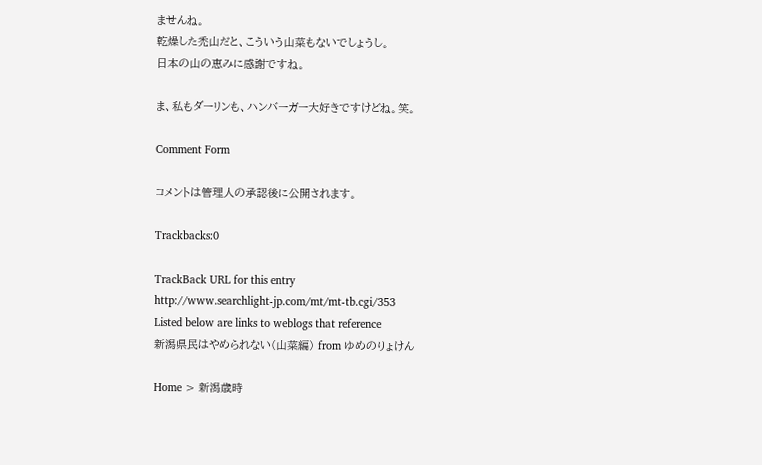ませんね。
乾燥した禿山だと、こういう山菜もないでしょうし。
日本の山の恵みに感謝ですね。

ま、私もダーリンも、ハンバーガー大好きですけどね。笑。

Comment Form

コメントは管理人の承認後に公開されます。

Trackbacks:0

TrackBack URL for this entry
http://www.searchlight-jp.com/mt/mt-tb.cgi/353
Listed below are links to weblogs that reference
新潟県民はやめられない(山菜編) from ゆめのりょけん

Home > 新潟歳時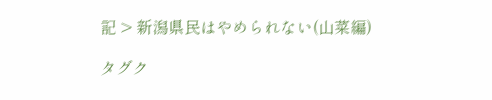記 > 新潟県民はやめられない(山菜編)

タグク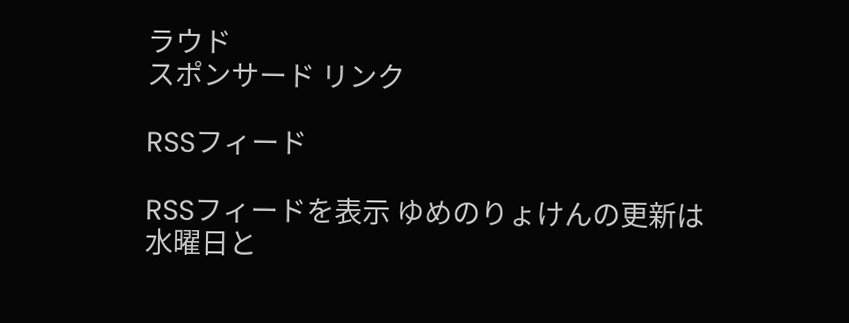ラウド
スポンサード リンク

RSSフィード

RSSフィードを表示 ゆめのりょけんの更新は水曜日と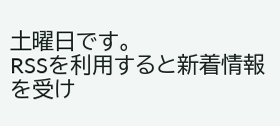土曜日です。
RSSを利用すると新着情報を受け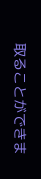取ることができま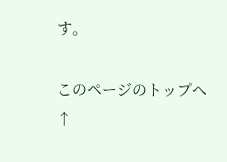す。

このページのトップへ↑